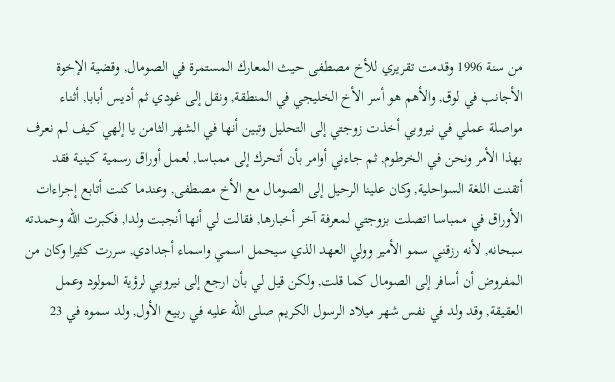من سنة 1996 وقدمت تقريري للأخ مصطفى حيث المعارك المستمرة في الصومال, وقضية الإخوة الأجانب في لوق, والأهم هو أسر الأخ الخليجي في المنطقة, ونقل إلى غودي ثم أديس أبابا, أثناء مواصلة عملي في نيروبي أخذت زوجتي إلى التحليل وتبين أنها في الشهر الثامن يا إلهي كيف لم نعرف بهذا الأمر ونحن في الخرطوم, ثم جاءني أوامر بأن أتحرك إلى ممباسا, لعمل أوراق رسمية كينية فقد أتقنت اللغة السواحلية, وكان علينا الرحيل إلى الصومال مع الأخ مصطفى, وعندما كنت أتابع إجراءات الأوراق في ممباسا اتصلت بزوجتي لمعرفة آخر أخبارها, فقالت لي أنها أنجبت ولدا, فكبرت الله وحمدته سبحانه, لأنه رزقني سمو الأمير وولي العهد الذي سيحمل اسمي واسماء أجدادي, سررت كثيرا وكان من المفروض أن أسافر إلى الصومال كما قلت, ولكن قيل لي بأن ارجع إلى نيروبي لرؤية المولود وعمل العقيقة, وقد ولد في نفس شهر ميلاد الرسول الكريم صلى الله عليه في ربيع الأول, ولد سموه في 23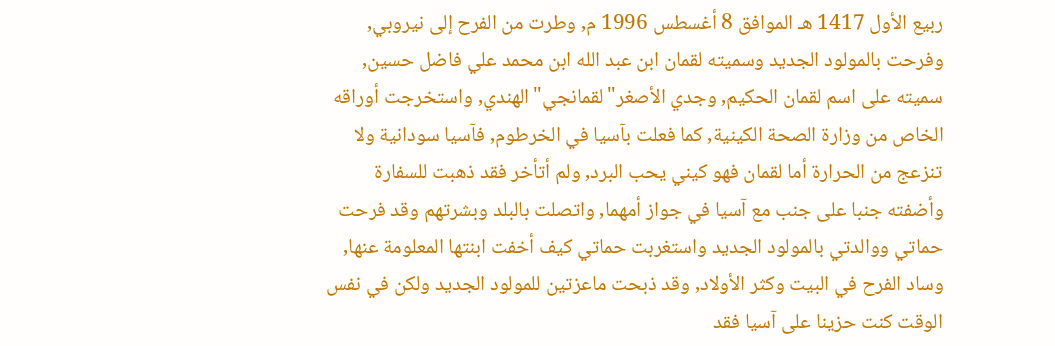ربيع الأول 1417 هـ الموافق 8 أغسطس 1996 م, وطرت من الفرح إلى نيروبي, وفرحت بالمولود الجديد وسميته لقمان ابن عبد الله ابن محمد علي فاضل حسين, سميته على اسم لقمان الحكيم, وجدي الأصغر"لقمانجي"الهندي, واستخرجت أوراقه الخاص من وزارة الصحة الكينية, كما فعلت بآسيا في الخرطوم, فآسيا سودانية ولا تنزعج من الحرارة أما لقمان فهو كيني يحب البرد, ولم أتأخر فقد ذهبت للسفارة وأضفته جنبا على جنب مع آسيا في جواز أمهما, واتصلت بالبلد وبشرتهم وقد فرحت حماتي ووالدتي بالمولود الجديد واستغربت حماتي كيف أخفت ابنتها المعلومة عنها, وساد الفرح في البيت وكثر الأولاد, وقد ذبحت ماعزتين للمولود الجديد ولكن في نفس الوقت كنت حزينا على آسيا فقد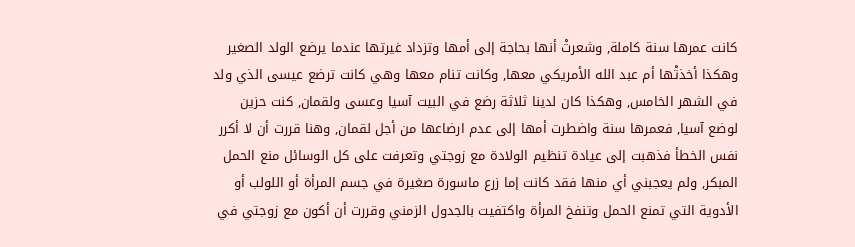كانت عمرها سنة كاملة, وشعرتْ أنها بحاجة إلى أمها وتزداد غيرتها عندما يرضع الولد الصغير وهكذا أخذتْها أم عبد الله الأمريكي معها, وكانت تنام معها وهي كانت ترضع عيسى الذي ولد في الشهر الخامس, وهكذا كان لدينا ثلاثة رضع في البيت آسيا وعسى ولقمان, كنت حزين لوضع آسيا, فعمرها سنة واضطرت أمها إلى عدم ارضاعها من أجل لقمان, وهنا قررت أن لا أكرر نفس الخطأ فذهبت إلى عيادة تنظيم الولادة مع زوجتي وتعرفت على كل الوسائل منع الحمل المبكر, ولم يعجبني أي منها فقد كانت إما زرع ماسورة صغيرة في جسم المرأة أو اللولب أو الأدوية التي تمنع الحمل وتنفخ المرأة واكتفيت بالجدول الزمني وقررت أن أكون مع زوجتي في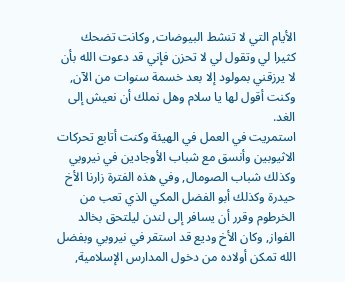الأيام التي لا تنشط البيوضات, وكانت تضحك كثيرا لي وتقول لي لا تحزن فإني قد دعوت الله بأن لا يرزقني بمولود إلا بعد خسمة سنوات من الآن, وكنت أقول لها يا سلام وهل نملك أن نعيش إلى الغد.
استمريت في العمل في الهيئة وكنت أتابع تحركات الاثيوبين وأنسق مع شباب الأوجادين في نيروبي وكذلك شباب الصومال, وفي هذه الفترة زارنا الأخ حيدرة وكذلك أبو الفضل المكي الذي تعب من الخرطوم وقرر أن يسافر إلى لندن ليلتحق بخالد الفواز, وكان الأخ وديع قد استقر في نيروبي وبفضل الله تمكن أولاده من دخول المدارس الإسلامية,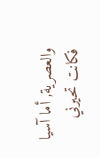والعصرية, أما آسيا فكانت تحيرني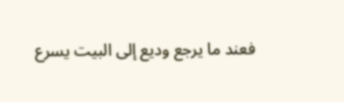فعند ما يرجع وديع إلى البيت يسرع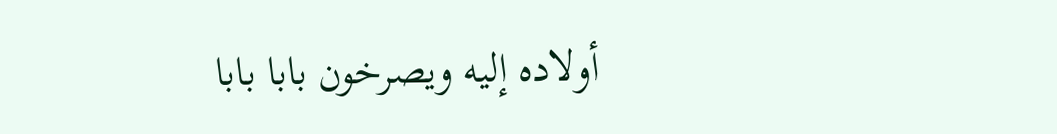أولاده إليه ويصرخون بابا بابا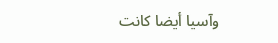وآسيا أيضا كانت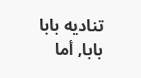تناديه بابا بابا, أما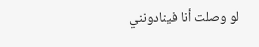لو وصلت أنا فينادونني